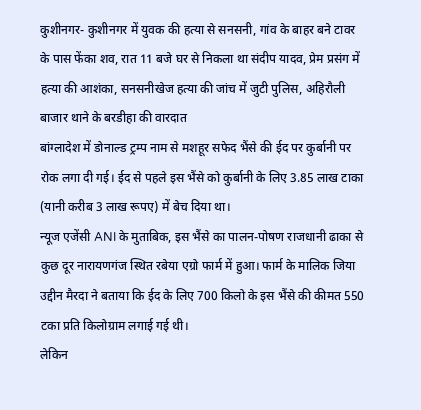कुशीनगर- कुशीनगर में युवक की हत्या से सनसनी, गांव के बाहर बने टावर के पास फेंका शव, रात 11 बजे घर से निकला था संदीप यादव, प्रेम प्रसंग में हत्या की आशंका, सनसनीखेज हत्या की जांच में जुटी पुलिस, अहिरौली बाजार थाने के बरडीहा की वारदात
बांग्लादेश में डोनाल्ड ट्रम्प नाम से मशहूर सफेद भैंसे की ईद पर कुर्बानी पर रोक लगा दी गई। ईद से पहले इस भैंसे को कुर्बानी के लिए 3.85 लाख टाका (यानी करीब 3 लाख रूपए) में बेच दिया था।
न्यूज एजेंसी ANI के मुताबिक, इस भैंसे का पालन-पोषण राजधानी ढाका से कुछ दूर नारायणगंज स्थित रबेया एग्रो फार्म में हुआ। फार्म के मालिक जिया उद्दीन मैरदा ने बताया कि ईद के लिए 700 किलो के इस भैंसे की कीमत 550 टका प्रति किलोग्राम लगाई गई थी।
लेकिन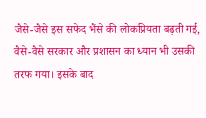जैसे-जैसे इस सफेद भैंसे की लोकप्रियता बढ़ती गई, वैसे-वैसे सरकार और प्रशासन का ध्यान भी उसकी तरफ गया। इसके बाद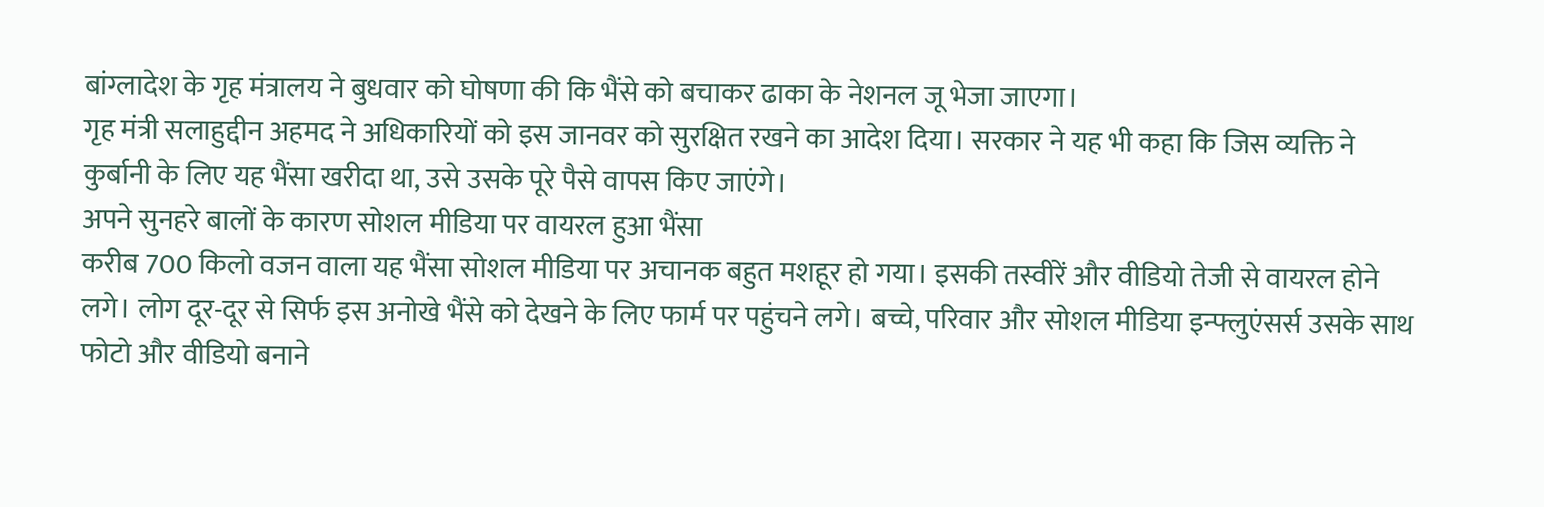बांग्लादेश के गृह मंत्रालय ने बुधवार को घोषणा की कि भैंसे को बचाकर ढाका के नेशनल जू भेजा जाएगा।
गृह मंत्री सलाहुद्दीन अहमद ने अधिकारियों को इस जानवर को सुरक्षित रखने का आदेश दिया। सरकार ने यह भी कहा कि जिस व्यक्ति ने कुर्बानी के लिए यह भैंसा खरीदा था, उसे उसके पूरे पैसे वापस किए जाएंगे।
अपने सुनहरे बालों के कारण सोशल मीडिया पर वायरल हुआ भैंसा
करीब 700 किलो वजन वाला यह भैंसा सोशल मीडिया पर अचानक बहुत मशहूर हो गया। इसकी तस्वीरें और वीडियो तेजी से वायरल होने लगे। लोग दूर-दूर से सिर्फ इस अनोखे भैंसे को देखने के लिए फार्म पर पहुंचने लगे। बच्चे, परिवार और सोशल मीडिया इन्फ्लुएंसर्स उसके साथ फोटो और वीडियो बनाने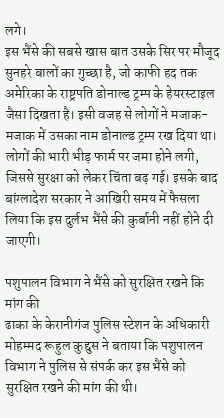लगे।
इस भैंसे की सबसे खास बात उसके सिर पर मौजूद सुनहरे बालों का गुच्छा है, जो काफी हद तक अमेरिका के राष्ट्रपति डोनाल्ड ट्रम्प के हेयरस्टाइल जैसा दिखता है। इसी वजह से लोगों ने मजाक-मजाक में उसका नाम डोनाल्ड ट्रम्प रख दिया था।
लोगों की भारी भीड़ फार्म पर जमा होने लगी, जिससे सुरक्षा को लेकर चिंता बढ़ गई। इसके बाद बांग्लादेश सरकार ने आखिरी समय में फैसला लिया कि इस दुर्लभ भैंसे की कुर्बानी नहीं होने दी जाएगी।

पशुपालन विभाग ने भैंसे को सुरक्षित रखने कि मांग की
ढाका के केरानीगंज पुलिस स्टेशन के अधिकारी मोहम्मद रूहुल कुद्दुस ने बताया कि पशुपालन विभाग ने पुलिस से संपर्क कर इस भैंसे को सुरक्षित रखने की मांग की थी।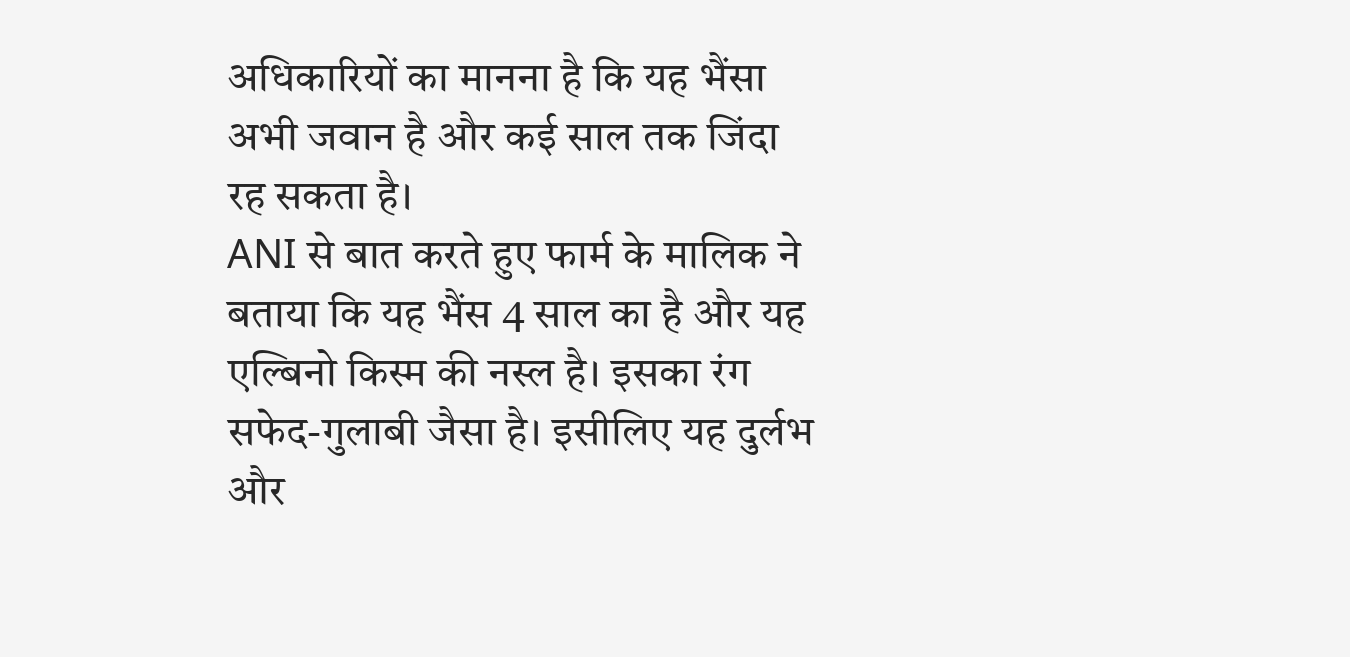अधिकारियों का मानना है कि यह भैंसा अभी जवान है और कई साल तक जिंदा रह सकता है।
ANI से बात करते हुए फार्म के मालिक ने बताया कि यह भैंस 4 साल का है और यह एल्बिनो किस्म की नस्ल है। इसका रंग सफेद-गुलाबी जैसा है। इसीलिए यह दुर्लभ और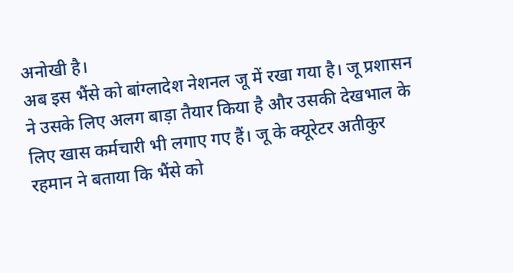अनोखी है।
अब इस भैंसे को बांग्लादेश नेशनल जू में रखा गया है। जू प्रशासन ने उसके लिए अलग बाड़ा तैयार किया है और उसकी देखभाल के लिए खास कर्मचारी भी लगाए गए हैं। जू के क्यूरेटर अतीकुर रहमान ने बताया कि भैंसे को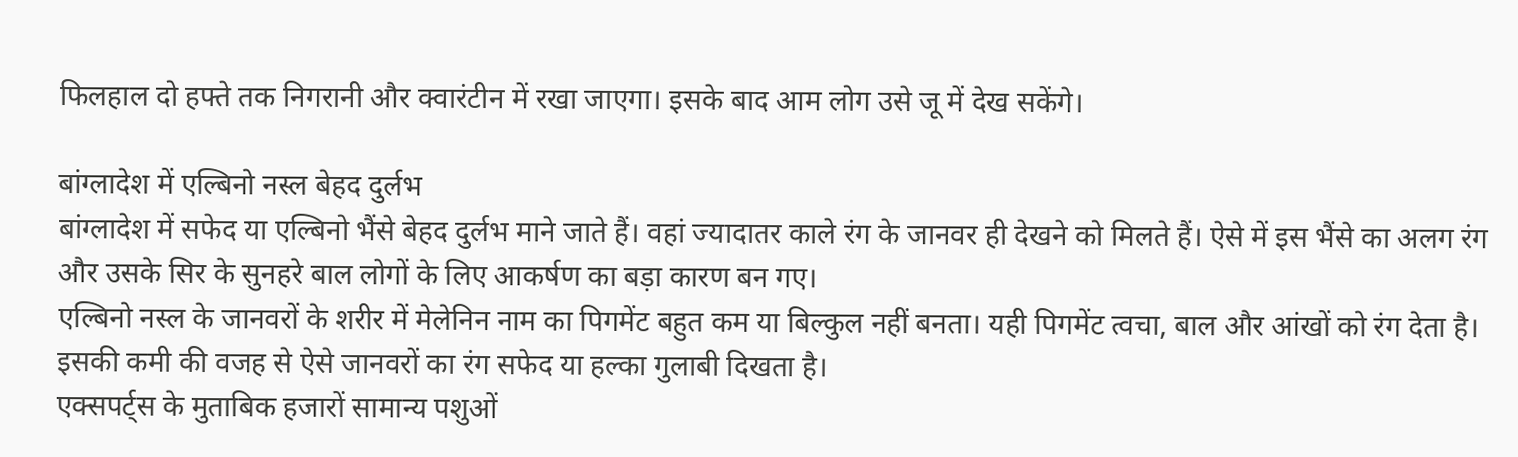फिलहाल दो हफ्ते तक निगरानी और क्वारंटीन में रखा जाएगा। इसके बाद आम लोग उसे जू में देख सकेंगे।

बांग्लादेश में एल्बिनो नस्ल बेहद दुर्लभ
बांग्लादेश में सफेद या एल्बिनो भैंसे बेहद दुर्लभ माने जाते हैं। वहां ज्यादातर काले रंग के जानवर ही देखने को मिलते हैं। ऐसे में इस भैंसे का अलग रंग और उसके सिर के सुनहरे बाल लोगों के लिए आकर्षण का बड़ा कारण बन गए।
एल्बिनो नस्ल के जानवरों के शरीर में मेलेनिन नाम का पिगमेंट बहुत कम या बिल्कुल नहीं बनता। यही पिगमेंट त्वचा, बाल और आंखों को रंग देता है। इसकी कमी की वजह से ऐसे जानवरों का रंग सफेद या हल्का गुलाबी दिखता है।
एक्सपर्ट्स के मुताबिक हजारों सामान्य पशुओं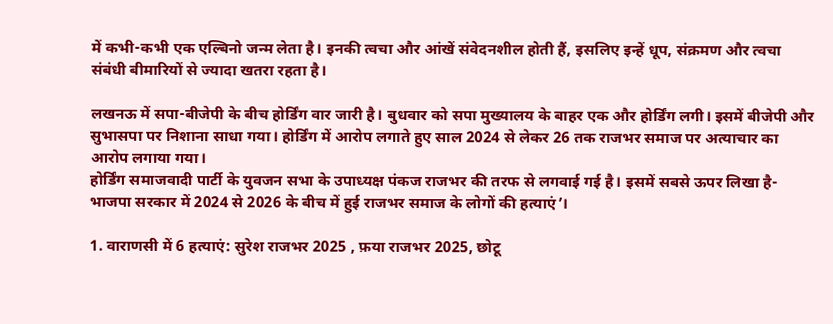में कभी-कभी एक एल्बिनो जन्म लेता है। इनकी त्वचा और आंखें संवेदनशील होती हैं, इसलिए इन्हें धूप, संक्रमण और त्वचा संबंधी बीमारियों से ज्यादा खतरा रहता है।

लखनऊ में सपा-बीजेपी के बीच होर्डिंग वार जारी है। बुधवार को सपा मुख्यालय के बाहर एक और होर्डिंग लगी। इसमें बीजेपी और सुभासपा पर निशाना साधा गया। होर्डिंग में आरोप लगाते हुए साल 2024 से लेकर 26 तक राजभर समाज पर अत्याचार का आरोप लगाया गया।
होर्डिंग समाजवादी पार्टी के युवजन सभा के उपाध्यक्ष पंकज राजभर की तरफ से लगवाई गई है। इसमें सबसे ऊपर लिखा है- भाजपा सरकार में 2024 से 2026 के बीच में हुई राजभर समाज के लोगों की हत्याएं’।

1. वाराणसी में 6 हत्याएं: सुरेश राजभर 2025 , फ़या राजभर 2025, छोटू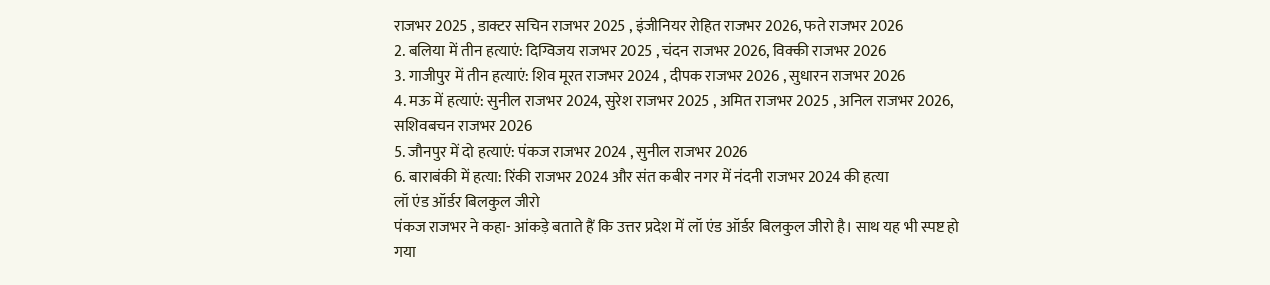राजभर 2025 , डाक्टर सचिन राजभर 2025 , इंजीनियर रोहित राजभर 2026, फते राजभर 2026
2. बलिया में तीन हत्याएं: दिग्विजय राजभर 2025 , चंदन राजभर 2026, विक्की राजभर 2026
3. गाजीपुर में तीन हत्याएं: शिव मूरत राजभर 2024 , दीपक राजभर 2026 , सुधारन राजभर 2026
4. मऊ में हत्याएं: सुनील राजभर 2024, सुरेश राजभर 2025 , अमित राजभर 2025 , अनिल राजभर 2026, सशिवबचन राजभर 2026
5. जौनपुर में दो हत्याएं: पंकज राजभर 2024 , सुनील राजभर 2026
6. बाराबंकी में हत्या: रिंकी राजभर 2024 और संत कबीर नगर में नंदनी राजभर 2024 की हत्या
लॉ एंड ऑर्डर बिलकुल जीरो
पंकज राजभर ने कहा- आंकड़े बताते हैं कि उत्तर प्रदेश में लॉ एंड ऑर्डर बिलकुल जीरो है। साथ यह भी स्पष्ट हो गया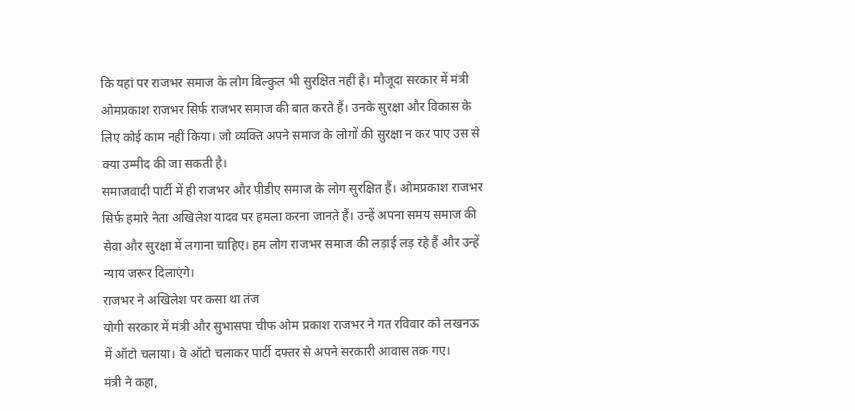कि यहां पर राजभर समाज के लोग बिल्कुल भी सुरक्षित नहीं है। मौजूदा सरकार में मंत्री ओमप्रकाश राजभर सिर्फ राजभर समाज की बात करते हैं। उनके सुरक्षा और विकास के लिए कोई काम नहीं किया। जो व्यक्ति अपने समाज के लोगों की सुरक्षा न कर पाए उस से क्या उम्मीद की जा सकती है।
समाजवादी पार्टी में ही राजभर और पीडीए समाज के लोग सुरक्षित हैं। ओमप्रकाश राजभर सिर्फ हमारे नेता अखिलेश यादव पर हमला करना जानते हैं। उन्हें अपना समय समाज की सेवा और सुरक्षा में लगाना चाहिए। हम लोग राजभर समाज की लड़ाई लड़ रहे हैं और उन्हें न्याय जरूर दिलाएंगे।
राजभर ने अखिलेश पर कसा था तंज
योगी सरकार में मंत्री और सुभासपा चीफ ओम प्रकाश राजभर ने गत रविवार को लखनऊ में ऑटो चलाया। वे ऑटो चलाकर पार्टी दफ्तर से अपने सरकारी आवास तक गए।
मंत्री ने कहा,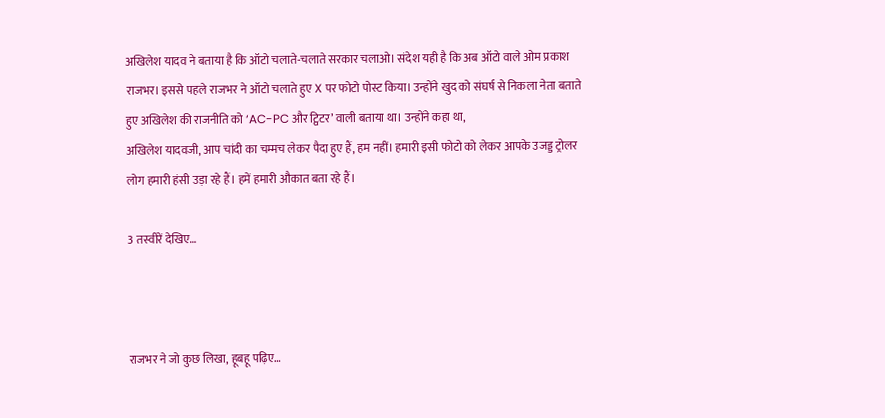अखिलेश यादव ने बताया है कि ऑटो चलाते-चलाते सरकार चलाओ। संदेश यही है कि अब ऑटो वाले ओम प्रकाश राजभर। इससे पहले राजभर ने ऑटो चलाते हुए X पर फोटो पोस्ट किया। उन्होंने खुद को संघर्ष से निकला नेता बताते हुए अखिलेश की राजनीति को ‘AC-PC और ट्विटर’ वाली बताया था। उन्होंने कहा था,
अखिलेश यादवजी, आप चांदी का चम्मच लेकर पैदा हुए हैं, हम नहीं। हमारी इसी फोटो को लेकर आपके उजड्ड ट्रोलर लोग हमारी हंसी उड़ा रहे हैं। हमें हमारी औकात बता रहे हैं।

3 तस्वीरें देखिए…



राजभर ने जो कुछ लिखा, हूबहू पढ़िए…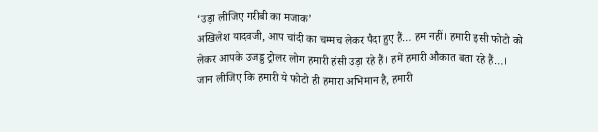‘उड़ा लीजिए गरीबी का मजाक’
अखिलेश यादवजी, आप चांदी का चम्मच लेकर पैदा हुए हैं… हम नहीं। हमारी इसी फोटो को लेकर आपके उजड्ड ट्रोलर लोग हमारी हंसी उड़ा रहे हैं। हमें हमारी औकात बता रहे हैं…।
जान लीजिए कि हमारी ये फोटो ही हमारा अभिमान है, हमारी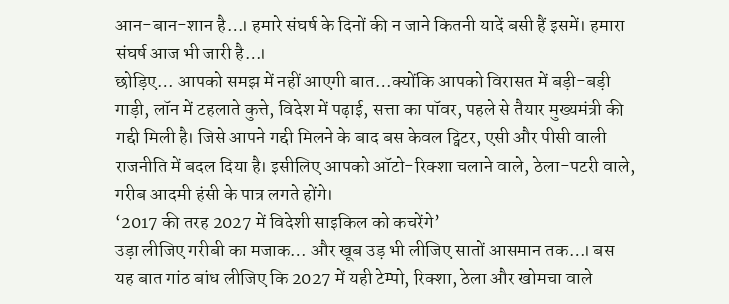आन-बान-शान है…। हमारे संघर्ष के दिनों की न जाने कितनी यादें बसी हैं इसमें। हमारा संघर्ष आज भी जारी है…।
छोड़िए… आपको समझ में नहीं आएगी बात…क्योंकि आपको विरासत में बड़ी-बड़ी गाड़ी, लॉन में टहलाते कुत्ते, विदेश में पढ़ाई, सत्ता का पॉवर, पहले से तैयार मुख्यमंत्री की गद्दी मिली है। जिसे आपने गद्दी मिलने के बाद बस केवल ट्विटर, एसी और पीसी वाली राजनीति में बदल दिया है। इसीलिए आपको ऑटो-रिक्शा चलाने वाले, ठेला-पटरी वाले, गरीब आदमी हंसी के पात्र लगते होंगे।
‘2017 की तरह 2027 में विदेशी साइकिल को कचरेंगे’
उड़ा लीजिए गरीबी का मजाक… और खूब उड़ भी लीजिए सातों आसमान तक…। बस यह बात गांठ बांध लीजिए कि 2027 में यही टेम्पो, रिक्शा, ठेला और खोमचा वाले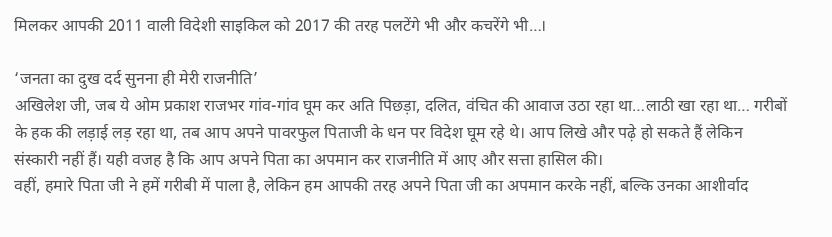मिलकर आपकी 2011 वाली विदेशी साइकिल को 2017 की तरह पलटेंगे भी और कचरेंगे भी…।

‘जनता का दुख दर्द सुनना ही मेरी राजनीति’
अखिलेश जी, जब ये ओम प्रकाश राजभर गांव-गांव घूम कर अति पिछड़ा, दलित, वंचित की आवाज उठा रहा था…लाठी खा रहा था… गरीबों के हक की लड़ाई लड़ रहा था, तब आप अपने पावरफुल पिताजी के धन पर विदेश घूम रहे थे। आप लिखे और पढ़े हो सकते हैं लेकिन संस्कारी नहीं हैं। यही वजह है कि आप अपने पिता का अपमान कर राजनीति में आए और सत्ता हासिल की।
वहीं, हमारे पिता जी ने हमें गरीबी में पाला है, लेकिन हम आपकी तरह अपने पिता जी का अपमान करके नहीं, बल्कि उनका आशीर्वाद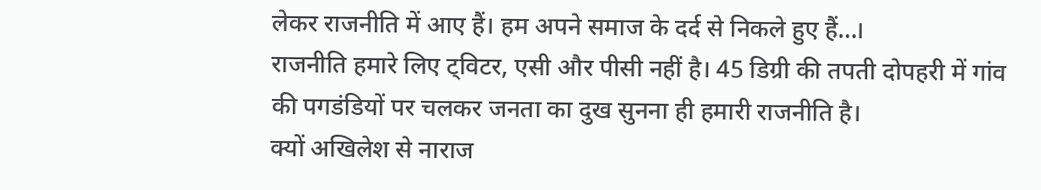लेकर राजनीति में आए हैं। हम अपने समाज के दर्द से निकले हुए हैं…।
राजनीति हमारे लिए ट्विटर, एसी और पीसी नहीं है। 45 डिग्री की तपती दोपहरी में गांव की पगडंडियों पर चलकर जनता का दुख सुनना ही हमारी राजनीति है।
क्यों अखिलेश से नाराज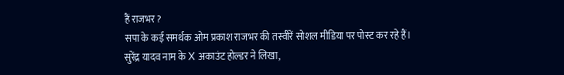हैं राजभर?
सपा के कई समर्थक ओम प्रकाश राजभर की तस्वीरें सोशल मीडिया पर पोस्ट कर रहे हैं। सुरेंद्र यादव नाम के X अकाउंट होल्डर ने लिखा,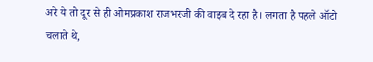अरे ये तो दूर से ही ओमप्रकाश राजभरजी की वाइब दे रहा है। लगता है पहले ऑटो चलाते थे,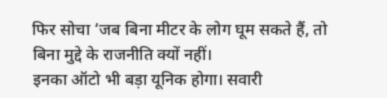फिर सोचा ‘जब बिना मीटर के लोग घूम सकते हैं, तो बिना मुद्दे के राजनीति क्यों नहीं।
इनका ऑटो भी बड़ा यूनिक होगा। सवारी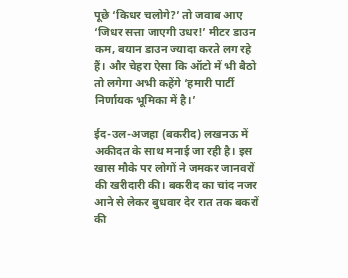पूछे ‘किधर चलोगे?’ तो जवाब आए ‘जिधर सत्ता जाएगी उधर!’ मीटर डाउन कम, बयान डाउन ज्यादा करते लग रहे हैं। और चेहरा ऐसा कि ऑटो में भी बैठो तो लगेगा अभी कहेंगे ‘हमारी पार्टी निर्णायक भूमिका में है।’

ईद-उल-अजहा (बकरीद) लखनऊ में अकीदत के साथ मनाई जा रही है। इस खास मौके पर लोगों ने जमकर जानवरों की खरीदारी की। बकरीद का चांद नजर आने से लेकर बुधवार देर रात तक बकरों की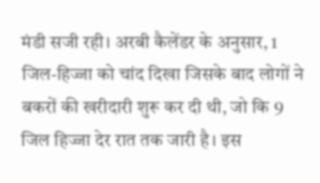मंडी सजी रही। अरबी कैलेंडर के अनुसार, 1 जिल-हिज्जा को चांद दिखा जिसके बाद लोगों ने बकरों की खरीदारी शुरू कर दी थी, जो कि 9 जिल हिज्जा देर रात तक जारी है। इस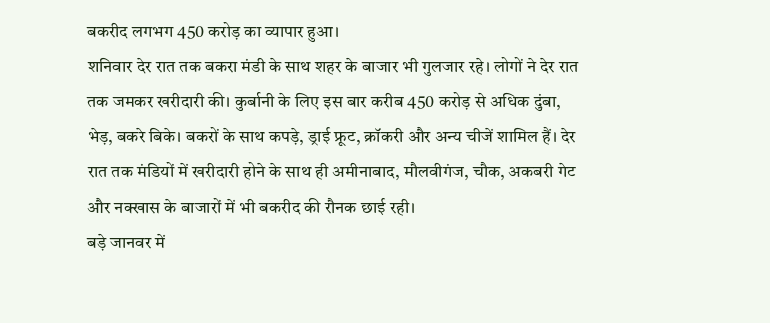बकरीद लगभग 450 करोड़ का व्यापार हुआ।
शनिवार देर रात तक बकरा मंडी के साथ शहर के बाजार भी गुलजार रहे। लोगों ने देर रात तक जमकर खरीदारी की। कुर्बानी के लिए इस बार करीब 450 करोड़ से अधिक दुंबा, भेड़, बकरे बिके। बकरों के साथ कपड़े, ड्राई फ्रूट, क्रॉकरी और अन्य चीजें शामिल हैं। देर रात तक मंडियों में खरीदारी होने के साथ ही अमीनाबाद, मौलवीगंज, चौक, अकबरी गेट और नक्खास के बाजारों में भी बकरीद की रौनक छाई रही।
बड़े जानवर में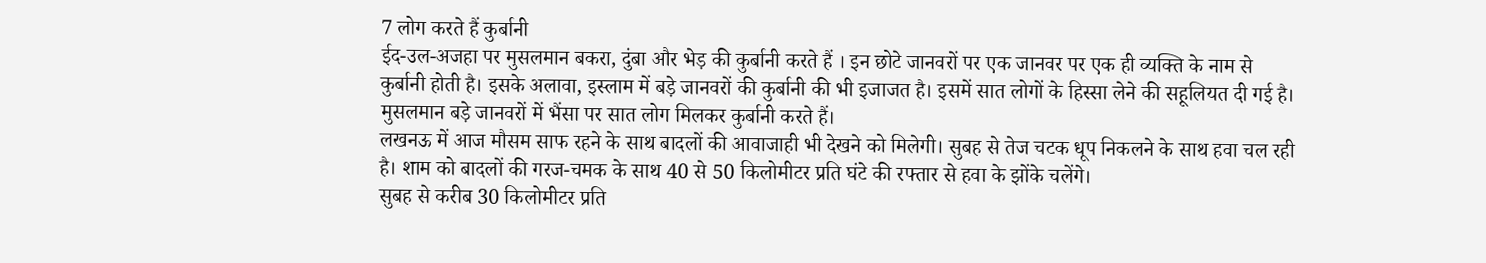7 लोग करते हैं कुर्बानी
ईद-उल-अजहा पर मुसलमान बकरा, दुंबा और भेड़ की कुर्बानी करते हैं । इन छोटे जानवरों पर एक जानवर पर एक ही व्यक्ति के नाम से कुर्बानी होती है। इसके अलावा, इस्लाम में बड़े जानवरों की कुर्बानी की भी इजाजत है। इसमें सात लोगों के हिस्सा लेने की सहूलियत दी गई है। मुसलमान बड़े जानवरों में भैंसा पर सात लोग मिलकर कुर्बानी करते हैं।
लखनऊ में आज मौसम साफ रहने के साथ बादलों की आवाजाही भी देखने को मिलेगी। सुबह से तेज चटक धूप निकलने के साथ हवा चल रही है। शाम को बादलों की गरज-चमक के साथ 40 से 50 किलोमीटर प्रति घंटे की रफ्तार से हवा के झोंके चलेंगे।
सुबह से करीब 30 किलोमीटर प्रति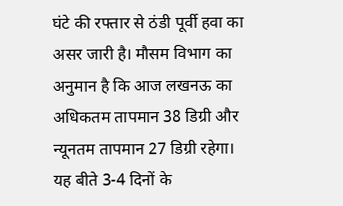घंटे की रफ्तार से ठंडी पूर्वी हवा का असर जारी है। मौसम विभाग का अनुमान है कि आज लखनऊ का अधिकतम तापमान 38 डिग्री और न्यूनतम तापमान 27 डिग्री रहेगा। यह बीते 3-4 दिनों के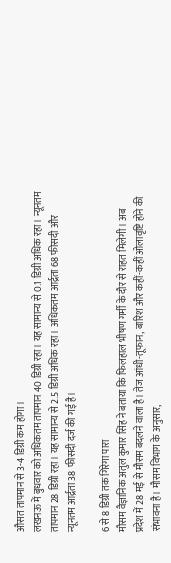औसत तापमान से 3-4 डिग्री कम होगा।
लखनऊ में बुधवार को अधिकतम तापमान 40 डिग्री रहा। यह सामान्य से 0.1 डिग्री अधिक रहा। न्यूनतम तापमान 28 डिग्री रहा। यह सामान्य से 2.5 डिग्री अधिक रहा। अधिकतम आर्द्रता 68 फीसदी और न्यूनतम आर्द्रता 38 फीसदी दर्ज की गई है।

6 से 8 डिग्री तक गिरेगा पारा
मौसम वैज्ञानिक अतुल कुमार सिंह ने बताया कि फिलहाल भीषण गर्मी के दौर से राहत मिलेगी। अब प्रदेश में 28 मई से मौसम बदलने वाला है। तेज आंधी-तूफान, बारिश और कहीं-कहीं ओलावृष्टि होने की संभावना है। मौसम विभाग के अनुसार,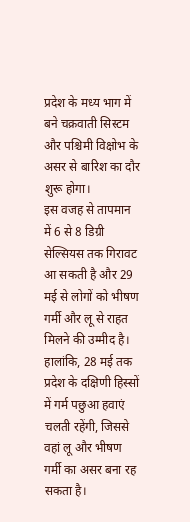प्रदेश के मध्य भाग में बने चक्रवाती सिस्टम और पश्चिमी विक्षोभ के असर से बारिश का दौर शुरू होगा।
इस वजह से तापमान में 6 से 8 डिग्री सेल्सियस तक गिरावट आ सकती है और 29 मई से लोगों को भीषण गर्मी और लू से राहत मिलने की उम्मीद है। हालांकि, 28 मई तक प्रदेश के दक्षिणी हिस्सों में गर्म पछुआ हवाएं चलती रहेंगी, जिससे वहां लू और भीषण गर्मी का असर बना रह सकता है।